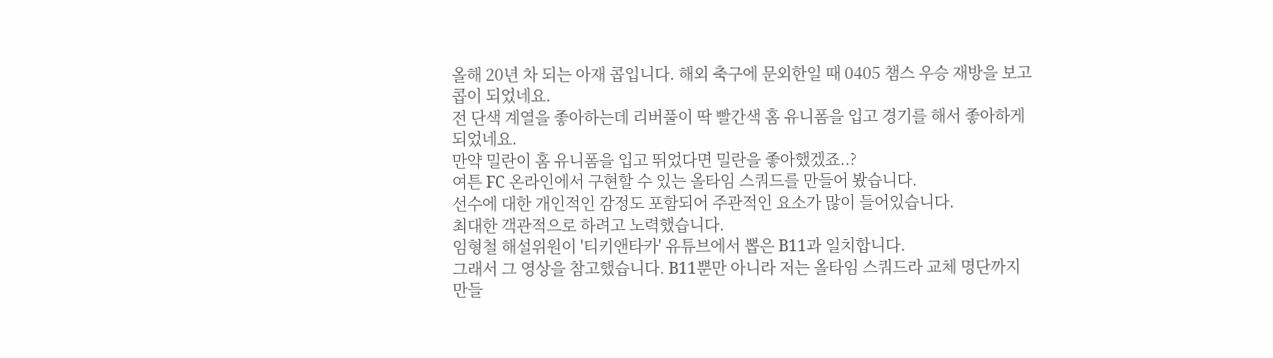올해 20년 차 되는 아재 콥입니다. 해외 축구에 문외한일 때 0405 챔스 우승 재방을 보고 콥이 되었네요.
전 단색 계열을 좋아하는데 리버풀이 딱 빨간색 홈 유니폼을 입고 경기를 해서 좋아하게 되었네요.
만약 밀란이 홈 유니폼을 입고 뛰었다면 밀란을 좋아했겠죠..?
여튼 FC 온라인에서 구현할 수 있는 올타임 스쿼드를 만들어 봤습니다.
선수에 대한 개인적인 감정도 포함되어 주관적인 요소가 많이 들어있습니다.
최대한 객관적으로 하려고 노력했습니다.
임형철 해설위원이 '티키앤타카' 유튜브에서 뽑은 B11과 일치합니다.
그래서 그 영상을 참고했습니다. B11뿐만 아니라 저는 올타임 스쿼드라 교체 명단까지 만들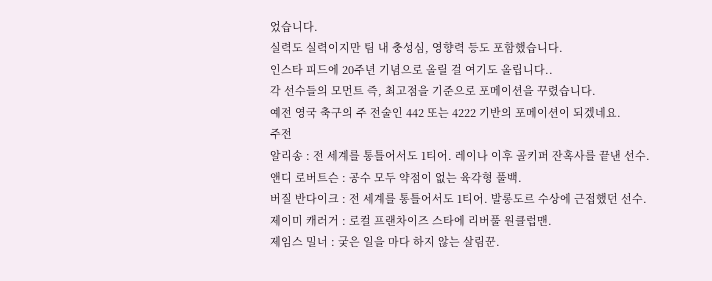었습니다.
실력도 실력이지만 팀 내 충성심, 영향력 등도 포함했습니다.
인스타 피드에 20주년 기념으로 올릴 걸 여기도 올립니다..
각 선수들의 모먼트 즉, 최고점을 기준으로 포메이션을 꾸렸습니다.
예전 영국 축구의 주 전술인 442 또는 4222 기반의 포메이션이 되겠네요.
주전
알리송 : 전 세계를 통틀어서도 1티어. 레이나 이후 골키퍼 잔혹사를 끝낸 선수.
앤디 로버트슨 : 공수 모두 약점이 없는 육각형 풀백.
버질 반다이크 : 전 세계를 통틀어서도 1티어. 발롱도르 수상에 근접했던 선수.
제이미 캐러거 : 로컬 프랜차이즈 스타에 리버풀 원클럽맨.
제임스 밀너 : 궂은 일을 마다 하지 않는 살림꾼.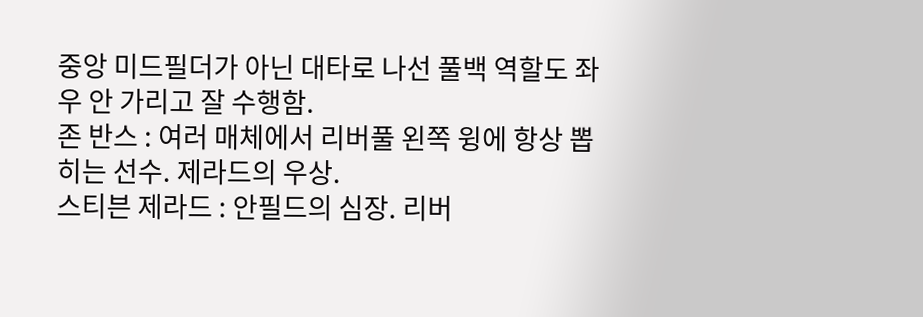중앙 미드필더가 아닌 대타로 나선 풀백 역할도 좌우 안 가리고 잘 수행함.
존 반스 : 여러 매체에서 리버풀 왼쪽 윙에 항상 뽑히는 선수. 제라드의 우상.
스티븐 제라드 : 안필드의 심장. 리버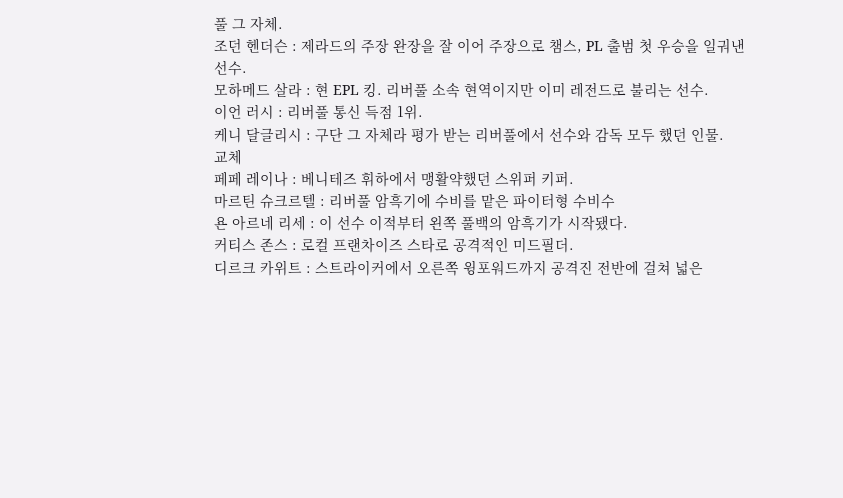풀 그 자체.
조던 헨더슨 : 제라드의 주장 완장을 잘 이어 주장으로 챔스, PL 출범 첫 우승을 일궈낸 선수.
모하메드 살라 : 현 EPL 킹. 리버풀 소속 현역이지만 이미 레전드로 불리는 선수.
이언 러시 : 리버풀 통신 득점 1위.
케니 달글리시 : 구단 그 자체라 평가 받는 리버풀에서 선수와 감독 모두 했던 인물.
교체
페페 레이나 : 베니테즈 휘하에서 맹활약했던 스위퍼 키퍼.
마르틴 슈크르텔 : 리버풀 암흑기에 수비를 맡은 파이터형 수비수
욘 아르네 리세 : 이 선수 이적부터 왼쪽 풀백의 암흑기가 시작됐다.
커티스 존스 : 로컬 프랜차이즈 스타로 공격적인 미드필더.
디르크 카위트 : 스트라이커에서 오른쪽 윙포워드까지 공격진 전반에 걸쳐 넓은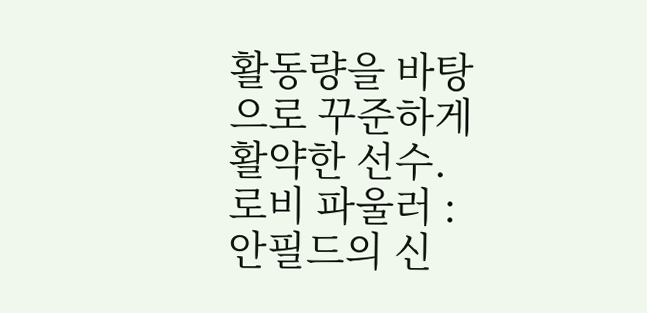활동량을 바탕으로 꾸준하게 활약한 선수.
로비 파울러 : 안필드의 신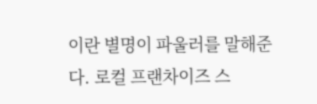이란 별명이 파울러를 말해준다. 로컬 프랜차이즈 스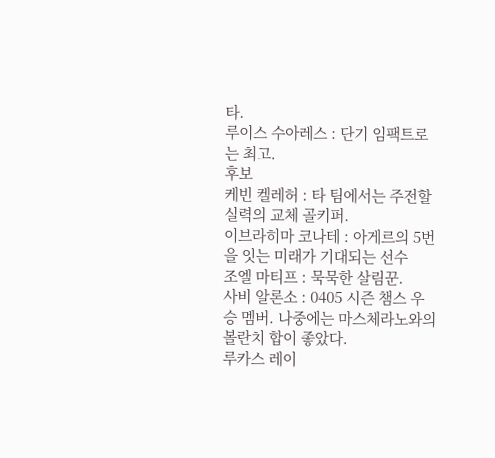타.
루이스 수아레스 : 단기 임팩트로는 최고.
후보
케빈 켈레허 : 타 팀에서는 주전할 실력의 교체 골키퍼.
이브라히마 코나테 : 아게르의 5번을 잇는 미래가 기대되는 선수
조엘 마티프 : 묵묵한 살림꾼.
사비 알론소 : 0405 시즌 챔스 우승 멤버. 나중에는 마스체라노와의 볼란치 합이 좋았다.
루카스 레이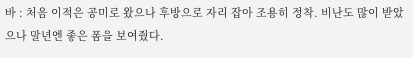바 : 처음 이적은 공미로 왔으나 후방으로 자리 잡아 조용히 정착. 비난도 많이 받았으나 말년엔 좋은 폼을 보여줬다.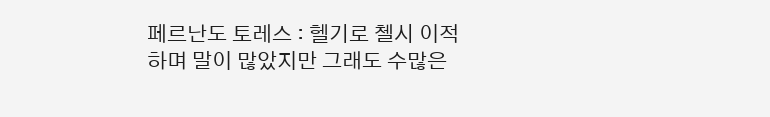페르난도 토레스 : 헬기로 첼시 이적하며 말이 많았지만 그래도 수많은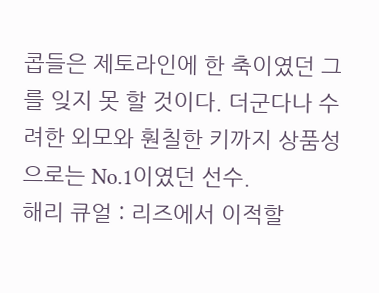콥들은 제토라인에 한 축이였던 그를 잊지 못 할 것이다. 더군다나 수려한 외모와 훤칠한 키까지 상품성으로는 No.1이였던 선수.
해리 큐얼 : 리즈에서 이적할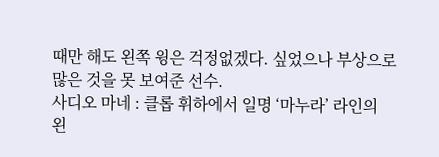때만 해도 왼쪽 윙은 걱정없겠다. 싶었으나 부상으로 많은 것을 못 보여준 선수.
사디오 마네 : 클롭 휘하에서 일명 ‘마누라’ 라인의 왼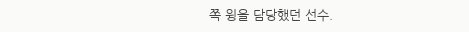쪽 윙을 담당했던 선수.